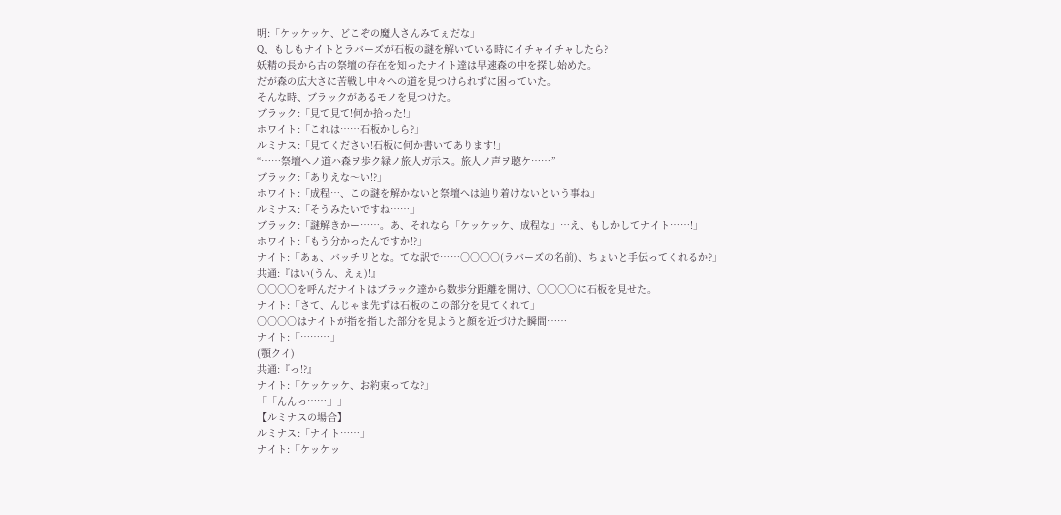明:「ケッケッケ、どこぞの魔人さんみてぇだな」
Q、もしもナイトとラバーズが石板の謎を解いている時にイチャイチャしたら?
妖精の長から古の祭壇の存在を知ったナイト達は早速森の中を探し始めた。
だが森の広大さに苦戦し中々への道を見つけられずに困っていた。
そんな時、ブラックがあるモノを見つけた。
ブラック:「見て見て!何か拾った!」
ホワイト:「これは……石板かしら?」
ルミナス:「見てください!石板に何か書いてあります!」
“……祭壇へノ道ハ森ヲ歩ク緑ノ旅人ガ示ス。旅人ノ声ヲ聴ケ……”
ブラック:「ありえな〜い!?」
ホワイト:「成程…、この謎を解かないと祭壇へは辿り着けないという事ね」
ルミナス:「そうみたいですね……」
ブラック:「謎解きかー……。あ、それなら「ケッケッケ、成程な」…え、もしかしてナイト……!」
ホワイト:「もう分かったんですか!?」
ナイト:「あぁ、バッチリとな。てな訳で……○○○○(ラバーズの名前)、ちょいと手伝ってくれるか?」
共通:『はい(うん、えぇ)!』
○○○○を呼んだナイトはブラック達から数歩分距離を開け、○○○○に石板を見せた。
ナイト:「さて、んじゃま先ずは石板のこの部分を見てくれて」
○○○○はナイトが指を指した部分を見ようと顔を近づけた瞬間……
ナイト:「………」
(顎クイ)
共通:『っ!?』
ナイト:「ケッケッケ、お約束ってな?」
「「んんっ……」」
【ルミナスの場合】
ルミナス:「ナイト……」
ナイト:「ケッケッ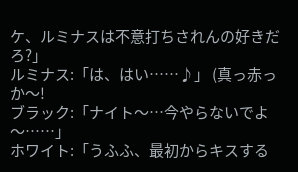ケ、ルミナスは不意打ちされんの好きだろ?」
ルミナス:「は、はい……♪」 (真っ赤っか〜!
ブラック:「ナイト〜…今やらないでよ〜……」
ホワイト:「うふふ、最初からキスする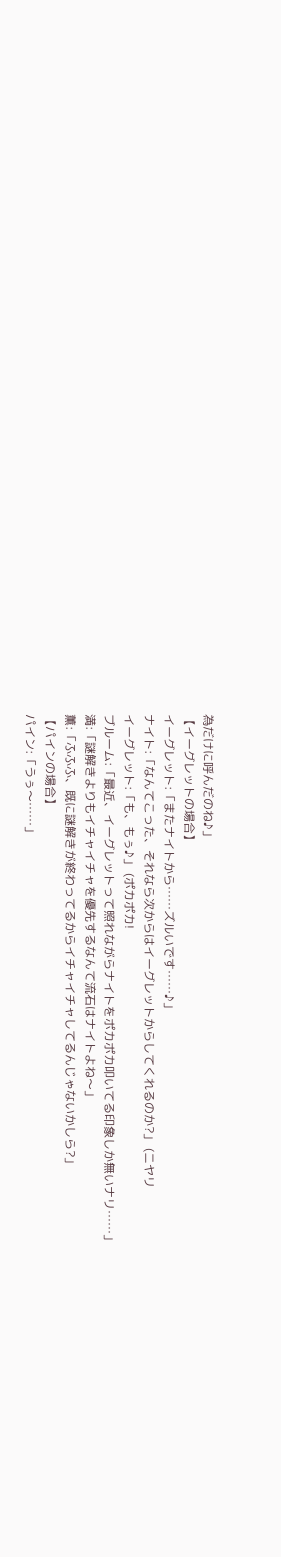為だけに呼んだのね♪」
【イーグレットの場合】
イーグレット:「またナイトから……ズルいです……♪」
ナイト:「なんてこった、それなら次からはイーグレットからしてくれるのか?」 (ニヤリ
イーグレット:「も、もぅ♪」 (ポカポカ!
ブルーム:「最近、イーグレットって照れながらナイトをポカポカ叩いてる印象しか無いナリ……」
満:「謎解きよりもイチャイチャを優先するなんて流石はナイトよね〜」
薫:「ふふふ、既に謎解きが終わってるからイチャイチャしてるんじゃないかしら?」
【パインの場合】
パイン:「うぅ〜……」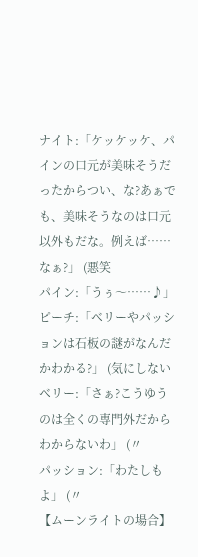ナイト:「ケッケッケ、パインの口元が美味そうだったからつい、な?あぁでも、美味そうなのは口元以外もだな。例えば……なぁ?」 (悪笑
パイン:「うぅ〜……♪」
ピーチ:「ベリーやパッションは石板の謎がなんだかわかる?」 (気にしない
ベリー:「さぁ?こうゆうのは全くの専門外だからわからないわ」 (〃
パッション:「わたしもよ」 (〃
【ムーンライトの場合】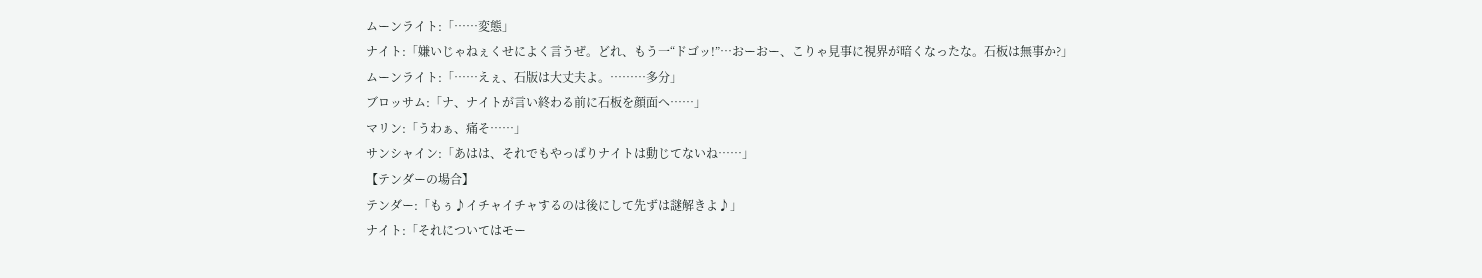ムーンライト:「……変態」
ナイト:「嫌いじゃねぇくせによく言うぜ。どれ、もう一“ドゴッ!”…おーおー、こりゃ見事に視界が暗くなったな。石板は無事か?」
ムーンライト:「……えぇ、石版は大丈夫よ。………多分」
ブロッサム:「ナ、ナイトが言い終わる前に石板を顔面へ……」
マリン:「うわぁ、痛そ……」
サンシャイン:「あはは、それでもやっぱりナイトは動じてないね……」
【テンダーの場合】
テンダー:「もぅ♪イチャイチャするのは後にして先ずは謎解きよ♪」
ナイト:「それについてはモー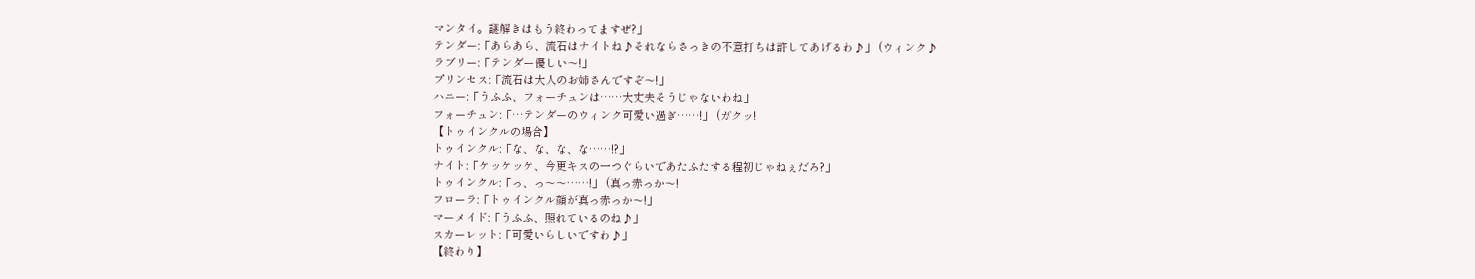マンタイ。謎解きはもう終わってますぜ?」
テンダー:「あらあら、流石はナイトね♪それならさっきの不意打ちは許してあげるわ♪」 (ウィンク♪
ラブリー:「テンダー優しい〜!」
プリンセス:「流石は大人のお姉さんですぞ〜!」
ハニー:「うふふ、フォーチュンは……大丈夫そうじゃないわね」
フォーチュン:「…テンダーのウィンク可愛い過ぎ……!」 (ガクッ!
【トゥインクルの場合】
トゥインクル:「な、な、な、な……!?」
ナイト:「ケッケッケ、今更キスの一つぐらいであたふたする程初じゃねぇだろ?」
トゥインクル:「っ、っ〜〜……!」 (真っ赤っか〜!
フローラ:「トゥインクル顔が真っ赤っか〜!」
マーメイド:「うふふ、照れているのね♪」
スカーレット:「可愛いらしいですわ♪」
【終わり】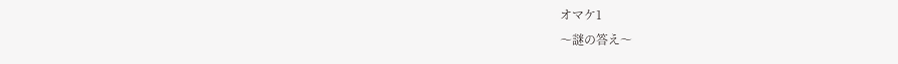オマケ1
〜謎の答え〜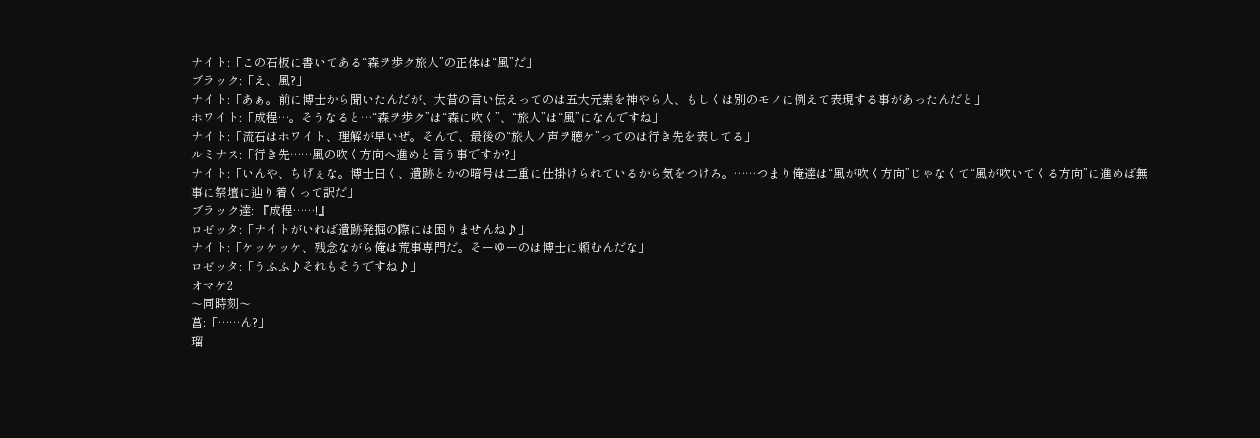ナイト:「この石板に書いてある“森ヲ歩ク旅人”の正体は“風”だ」
ブラック:「え、風?」
ナイト:「あぁ。前に博士から聞いたんだが、大昔の言い伝えってのは五大元素を神やら人、もしくは別のモノに例えて表現する事があったんだと」
ホワイト:「成程…。そうなると…“森ヲ歩ク”は“森に吹く”、“旅人”は“風”になんですね」
ナイト:「流石はホワイト、理解が早いぜ。そんで、最後の“旅人ノ声ヲ聴ケ”ってのは行き先を表してる」
ルミナス:「行き先……風の吹く方向へ進めと言う事ですか?」
ナイト:「いんや、ちげぇな。博士曰く、遺跡とかの暗号は二重に仕掛けられているから気をつけろ。……つまり俺達は“風が吹く方向”じゃなくて“風が吹いてくる方向”に進めば無事に祭壇に辿り着くって訳だ」
ブラック達: 『成程……!』
ロゼッタ:「ナイトがいれば遺跡発掘の際には困りませんね♪」
ナイト:「ケッケッケ、残念ながら俺は荒事専門だ。そーゆーのは博士に頼むんだな」
ロゼッタ:「うふふ♪それもそうですね♪」
オマケ2
〜同時刻〜
菖:「……ん?」
瑠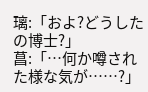璃:「およ?どうしたの博士?」
菖:「…何か噂された様な気が……?」